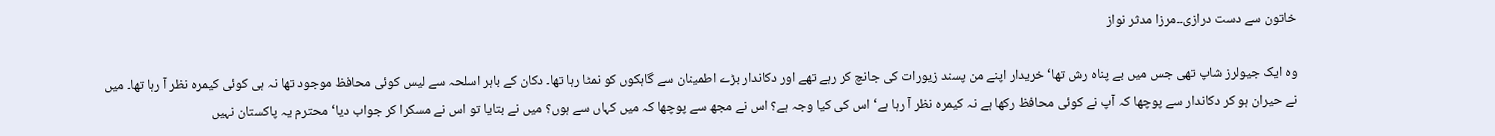خاتون سے دست درازی۔۔مرزا مدثر نواز

وہ ایک جیولرز شاپ تھی جس میں بے پناہ رش تھا‘ خریدار اپنے من پسند زیورات کی جانچ کر رہے تھے اور دکاندار بڑے اطمینان سے گاہکوں کو نمٹا رہا تھا۔ دکان کے باہر اسلحہ سے لیس کوئی محافظ موجود تھا نہ ہی کوئی کیمرہ نظر آ رہا تھا۔ میں نے حیران ہو کر دکاندار سے پوچھا کہ آپ نے کوئی محافظ رکھا ہے نہ کیمرہ نظر آ رہا ہے‘ اس کی کیا وجہ ہے؟ اس نے مجھ سے پوچھا کہ میں کہاں سے ہوں؟ میں نے بتایا تو اس نے مسکرا کر جواب دیا‘ محترم یہ پاکستان نہیں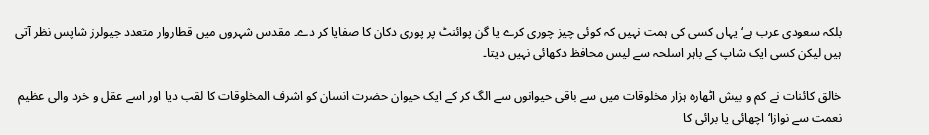بلکہ سعودی عرب ہے‘ یہاں کسی کی ہمت نہیں کہ کوئی چیز چوری کرے یا گن پوائنٹ پر پوری دکان کا صفایا کر دے۔ مقدس شہروں میں قطاروار متعدد جیولرز شاپس نظر آتی ہیں لیکن کسی ایک شاپ کے باہر اسلحہ سے لیس محافظ دکھائی نہیں دیتا۔

خالق کائنات نے کم و بیش اٹھارہ ہزار مخلوقات میں سے باقی حیوانوں سے الگ کر کے ایک حیوان حضرت انسان کو اشرف المخلوقات کا لقب دیا اور اسے عقل و خرد والی عظیم نعمت سے نوازا‘ اچھائی یا برائی کا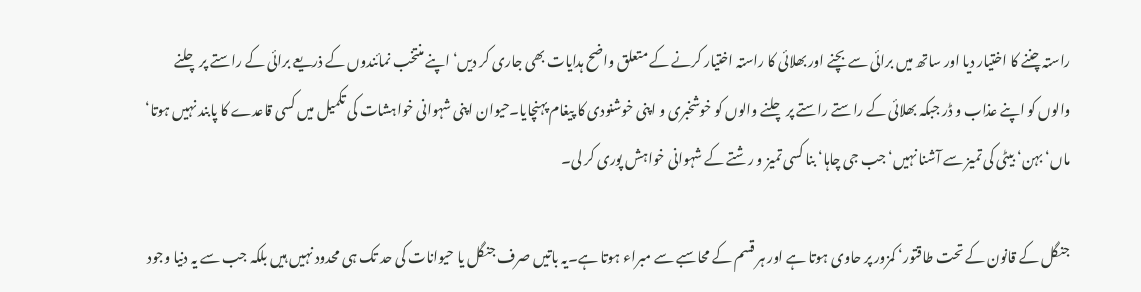راستہ چننے کا اختیار دیا اور ساتھ میں برائی سے بچنے اور بھلائی کا راستہ اختیار کرنے کے متعلق واضح ہدایات بھی جاری کر دیں‘ اپنے منتخب نمائندوں کے ذریعے برائی کے راستے پر چلنے والوں کو اپنے عذاب و ڈر جبکہ بھلائی کے راستے راستے پر چلنے والوں کو خوشخبری و اپنی خوشنودی کا پیغام پہنچایا۔حیوان اپنی شہوانی خواہشات کی تکمیل میں کسی قاعدے کا پابند نہیں ہوتا‘ ماں‘ بہن‘ بیٹی کی تمیز سے آشنا نہیں‘ جب جی چاہا‘ بنا کسی تمیز و رشتے کے شہوانی خواہش پوری کر لی۔

جنگل کے قانون کے تحت طاقتور‘ کمزور پر حاوی ہوتا ہے اور ہر قسم کے محاسبے سے مبراء ہوتا ہے۔یہ باتیں صرف جنگل یا حیوانات کی حد تک ہی محدود نہیں ہیں بلکہ جب سے یہ دنیا وجود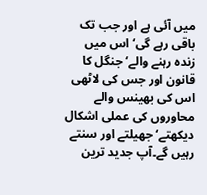میں آئی ہے اور جب تک باقی رہے گی‘ اس میں زندہ رہنے والے‘ جنگل کا قانون اور جس کی لاٹھی اس کی بھینس والے محاوروں کی عملی اشکال دیکھتے‘ جھیلتے اور سنتے رہیں گے۔آپ جدید ترین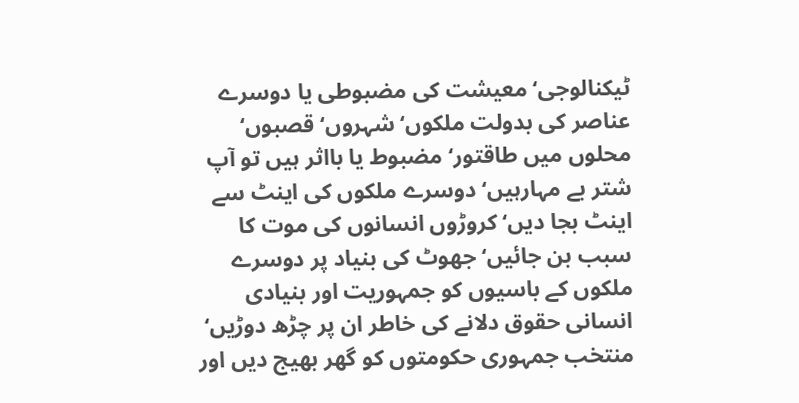ٹیکنالوجی‘ معیشت کی مضبوطی یا دوسرے عناصر کی بدولت ملکوں‘ شہروں‘ قصبوں‘ محلوں میں طاقتور‘ مضبوط یا بااثر ہیں تو آپ شتر بے مہارہیں‘ دوسرے ملکوں کی اینٹ سے اینٹ بجا دیں‘ کروڑوں انسانوں کی موت کا سبب بن جائیں‘ جھوٹ کی بنیاد پر دوسرے ملکوں کے باسیوں کو جمہوریت اور بنیادی انسانی حقوق دلانے کی خاطر ان پر چڑھ دوڑیں‘ منتخب جمہوری حکومتوں کو گھر بھیج دیں اور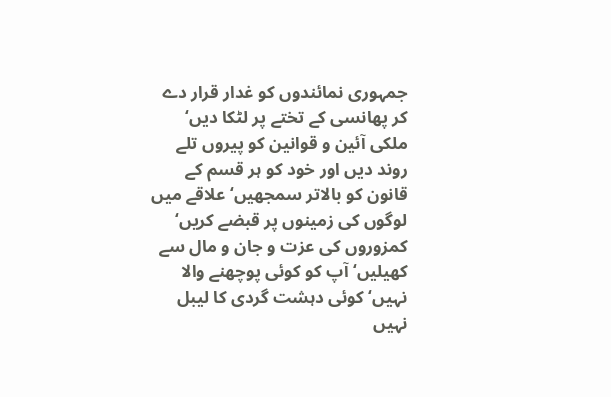جمہوری نمائندوں کو غدار قرار دے کر پھانسی کے تختے پر لٹکا دیں‘ ملکی آئین و قوانین کو پیروں تلے روند دیں اور خود کو ہر قسم کے قانون کو بالاتر سمجھیں‘ علاقے میں لوگوں کی زمینوں پر قبضے کریں‘ کمزوروں کی عزت و جان و مال سے کھیلیں‘ آپ کو کوئی پوچھنے والا نہیں‘ کوئی دہشت گردی کا لیبل نہیں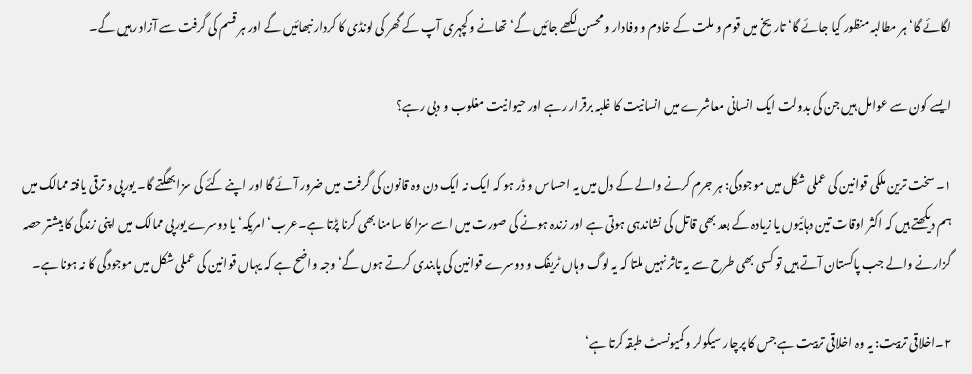لگائے گا‘ ہر مطالبہ منظور کیا جائے گا‘ تاریخ میں قوم و ملت کے خادم و وفادار و محسن لکھے جائیں گے‘ تھانے و کچہری آپ کے گھر کی لونڈی کا کردار نبھائیں گے اور ہر قسم کی گرفت سے آزاد رہیں گے۔

ایسے کون سے عوامل ہیں جن کی بدولت ایک انسانی معاشرے میں انسانیت کا غلبہ برقرار رہے اور حیوانیت مغلوب و دبی رہے؟

۱۔ سخت ترین ملکی قوانین کی عملی شکل میں موجودگی: ہر جرم کرنے والے کے دل میں یہ احساس و ڈر ہو کہ ایک نہ ایک دن وہ قانون کی گرفت میں ضرور آئے گا اور اپنے کئے کی سزا بھگتے گا۔ یورپی و ترقی یافتہ ممالک میں ہم دیکھتے ہیں کہ اکثر اوقات تین دہائیوں یا زیادہ کے بعد بھی قاتل کی نشاندہی ہوتی ہے اور زندہ ہونے کی صورت میں اسے سزا کا سامنا بھی کرنا پڑتا ہے۔عرب‘ امریکہ‘ یا دوسرے یورپی ممالک میں اپنی زندگی کا بیشتر حصہ گزارنے والے جب پاکستان آتے ہیں تو کسی بھی طرح سے یہ تاثر نہیں ملتا کہ یہ لوگ وہاں ٹریفک و دوسرے قوانین کی پابندی کرتے ہوں گے‘ وجہ واضح ہے کہ یہاں قوانین کی عملی شکل میں موجودگی کا نہ ہونا ہے۔

۲۔اخلاقی تربیت: یہ وہ اخلاقی تربیت ہے جس کا پرچار سیکولر و کمیونسٹ طبقہ کرتا ہے‘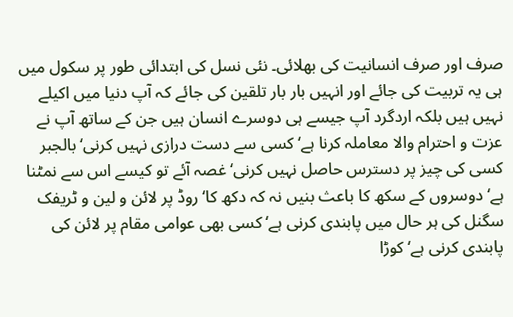صرف اور صرف انسانیت کی بھلائی۔ نئی نسل کی ابتدائی طور پر سکول میں ہی یہ تربیت کی جائے اور انہیں بار بار تلقین کی جائے کہ آپ دنیا میں اکیلے نہیں ہیں بلکہ اردگرد آپ جیسے ہی دوسرے انسان ہیں جن کے ساتھ آپ نے عزت و احترام والا معاملہ کرنا ہے‘ کسی سے دست درازی نہیں کرنی‘ بالجبر کسی کی چیز پر دسترس حاصل نہیں کرنی‘ غصہ آئے تو کیسے اس سے نمٹنا ہے‘ دوسروں کے سکھ کا باعث بنیں نہ کہ دکھ کا‘ روڈ پر لائن و لین و ٹریفک سگنل کی ہر حال میں پابندی کرنی ہے‘ کسی بھی عوامی مقام پر لائن کی پابندی کرنی ہے‘ کوڑا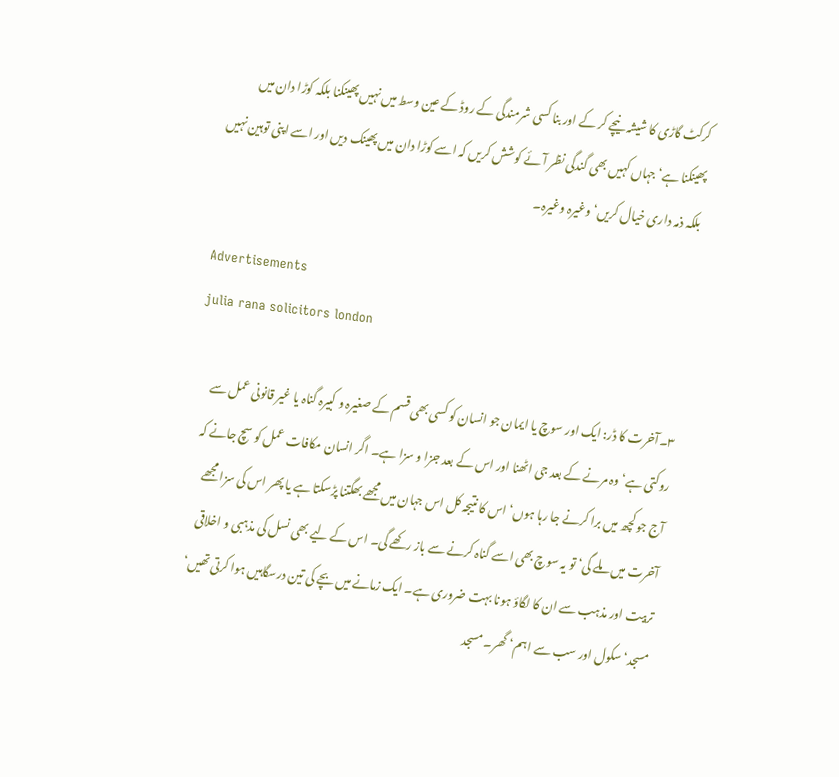کرکٹ گاڑی کا شیشہ نیچے کر کے اور بنا کسی شرمندگی کے روڈ کے عین وسط میں نہیں پھینکنا بلکہ کوڑا دان میں پھینکنا ہے‘ جہاں کہیں بھی گندگی نظر آئے کوشش کریں کہ اسے کوڑا دان میں پھینک دیں اور اسے اپنی توہین نہیں بلکہ ذمہ داری خیال کریں‘ وغیرہ وغیرہ۔

Advertisements
julia rana solicitors london

۳۔آخرت کا ڈر: ایک اور سوچ یا ایمان جو انسان کو کسی بھی قسم کے صغیرہ و کبیرہ گناہ یا غیر قانونی عمل سے روکتی ہے‘ وہ مرنے کے بعد جی اٹھنا اور اس کے بعد جزا و سزا ہے۔ اگر انسان مکافات عمل کو سچ جانے کہ آج جو کچھ میں برا کرنے جا رہا ہوں‘ اس کا نتیجہ کل اس جہان میں مجھے بھگتنا پڑسکتا ہے یا پھر اس کی سزا مجھے آخرت میں ملے گی‘ تو یہ سوچ بھی اسے گناہ کرنے سے باز رکھے گی۔ اس کے لیے بھی نسل کی مذہبی و اخلاقی تربیت اور مذہب سے ان کا لگاؤ ہونا بہت ضروری ہے۔ ایک زمانے میں بچے کی تین درسگاہیں ہوا کرتی تھیں‘ مسجد‘ سکول اور سب سے اہم‘ گھر۔ مسجد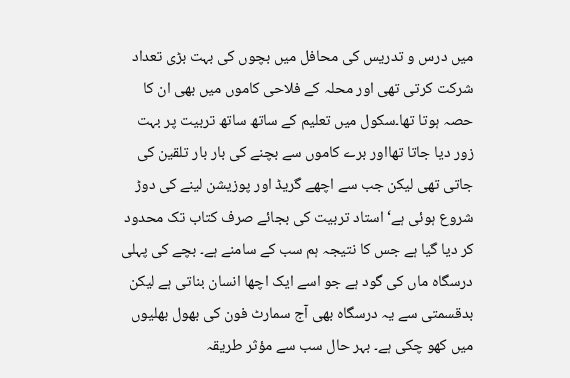میں درس و تدریس کی محافل میں بچوں کی بہت بڑی تعداد شرکت کرتی تھی اور محلہ کے فلاحی کاموں میں بھی ان کا حصہ ہوتا تھا۔سکول میں تعلیم کے ساتھ ساتھ تربیت پر بہت زور دیا جاتا تھااور برے کاموں سے بچنے کی بار بار تلقین کی جاتی تھی لیکن جب سے اچھے گریڈ اور پوزیشن لینے کی دوڑ شروع ہوئی ہے‘ استاد تربیت کی بجائے صرف کتاب تک محدود کر دیا گیا ہے جس کا نتیجہ ہم سب کے سامنے ہے۔ بچے کی پہلی درسگاہ ماں کی گود ہے جو اسے ایک اچھا انسان بناتی ہے لیکن بدقسمتی سے یہ درسگاہ بھی آج سمارٹ فون کی بھول بھلیوں میں کھو چکی ہے۔ بہر حال سب سے مؤثر طریقہ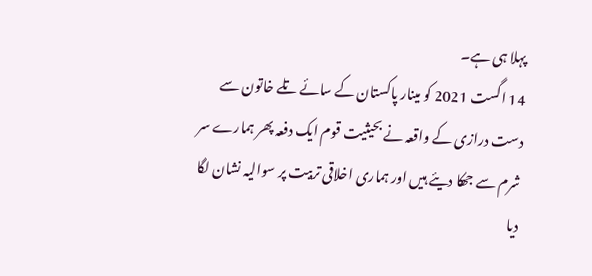پہلا ہی ہے۔
14 اگست 2021 کو مینار پاکستان کے سائے تلے خاتون سے دست درازی کے واقعہ نے بحیثیت قوم ایک دفعہ پھر ہمارے سر شرم سے جھکا دیئے ہیں اور ہماری اخلاقی تربیت پر سوالیہ نشان لگا دیا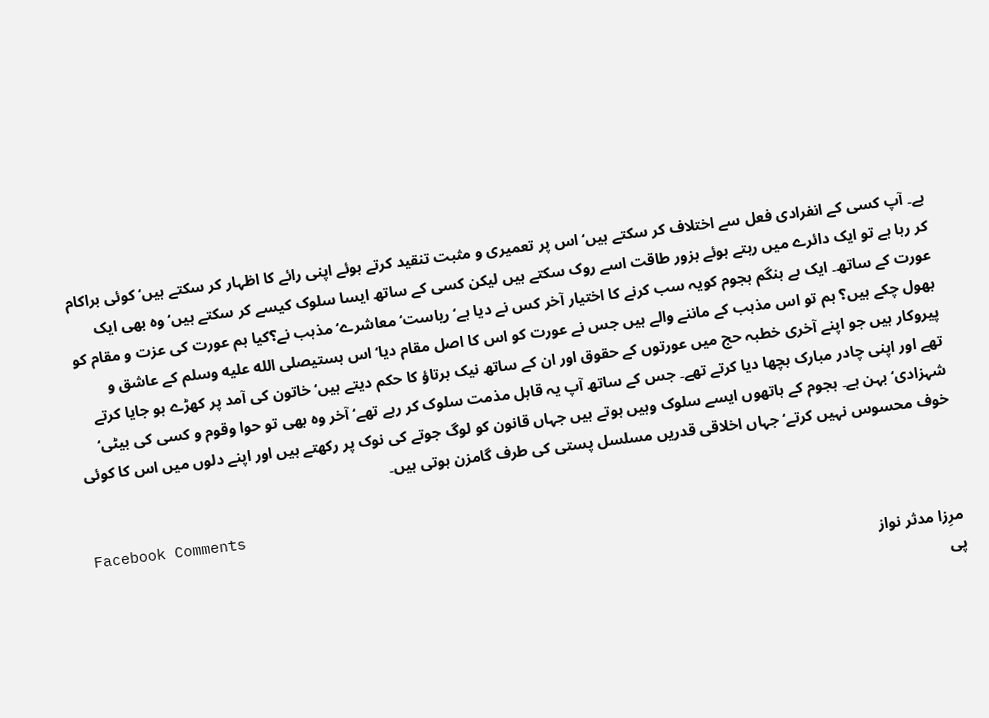ہے۔ آپ کسی کے انفرادی فعل سے اختلاف کر سکتے ہیں‘ اس پر تعمیری و مثبت تنقید کرتے ہوئے اپنی رائے کا اظہار کر سکتے ہیں‘ کوئی براکام کر رہا ہے تو ایک دائرے میں رہتے ہوئے بزور طاقت اسے روک سکتے ہیں لیکن کسی کے ساتھ ایسا سلوک کیسے کر سکتے ہیں‘ وہ بھی ایک عورت کے ساتھ۔ ایک بے ہنگم ہجوم کویہ سب کرنے کا اختیار آخر کس نے دیا ہے‘ ریاست‘ معاشرے‘ مذہب نے؟کیا ہم عورت کی عزت و مقام کو بھول چکے ہیں؟ ہم تو اس مذہب کے ماننے والے ہیں جس نے عورت کو اس کا اصل مقام دیا‘ اس ہستیصلى الله عليه وسلم کے عاشق و پیروکار ہیں جو اپنے آخری خطبہ حج میں عورتوں کے حقوق اور ان کے ساتھ نیک برتاؤ کا حکم دیتے ہیں‘ خاتون کی آمد پر کھڑے ہو جایا کرتے تھے اور اپنی چادر مبارک بچھا دیا کرتے تھے۔ جس کے ساتھ آپ یہ قابل مذمت سلوک کر رہے تھے‘ آخر وہ بھی تو حوا وقوم و کسی کی بیٹی‘ شہزادی‘ بہن ہے۔ ہجوم کے ہاتھوں ایسے سلوک وہیں ہوتے ہیں جہاں قانون کو لوگ جوتے کی نوک پر رکھتے ہیں اور اپنے دلوں میں اس کا کوئی خوف محسوس نہیں کرتے‘ جہاں اخلاقی قدریں مسلسل پستی کی طرف گامزن ہوتی ہیں۔

Facebook Comments

مرِزا مدثر نواز
پی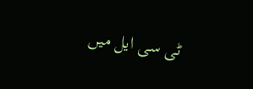ٹی سی ایل میں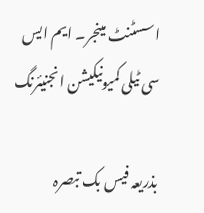اسسٹنٹ مینجر۔ ایم ایس سی ٹیلی کمیونیکیشن انجنیئرنگ

بذریعہ فیس بک تبصرہ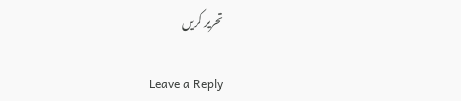تحریر کریں

Leave a Reply